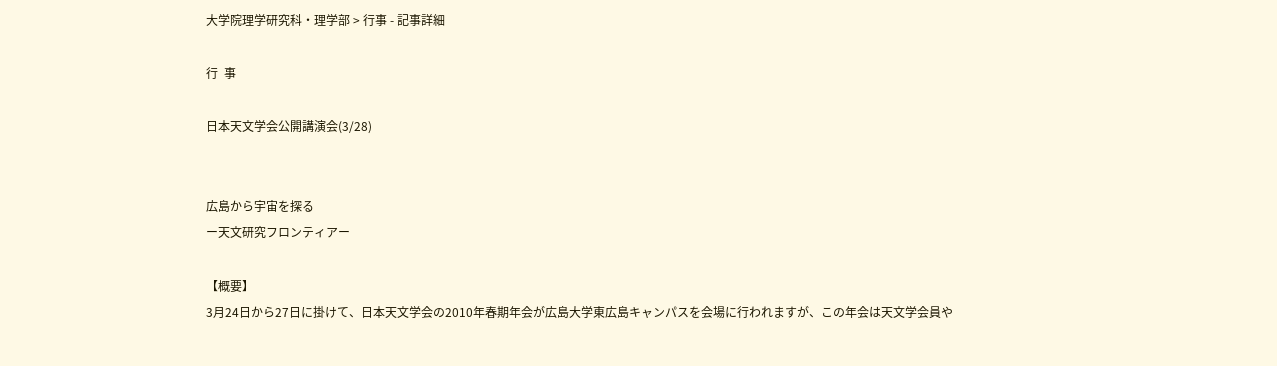大学院理学研究科・理学部 > 行事 - 記事詳細

行  事

日本天文学会公開講演会(3/28)


広島から宇宙を探る
ー天文研究フロンティアー

【概要】
3月24日から27日に掛けて、日本天文学会の2010年春期年会が広島大学東広島キャンパスを会場に行われますが、この年会は天文学会員や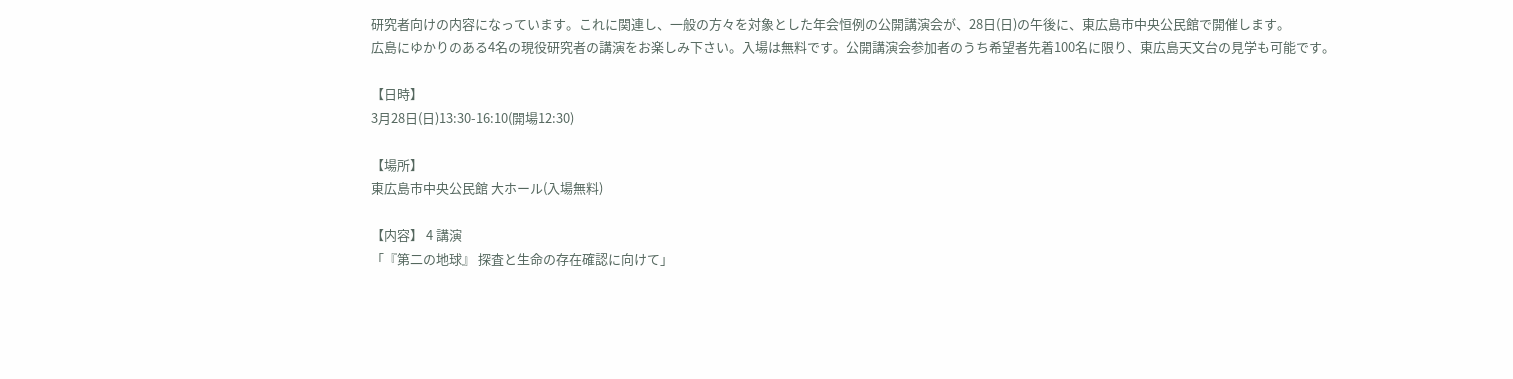研究者向けの内容になっています。これに関連し、一般の方々を対象とした年会恒例の公開講演会が、28日(日)の午後に、東広島市中央公民館で開催します。
広島にゆかりのある4名の現役研究者の講演をお楽しみ下さい。入場は無料です。公開講演会参加者のうち希望者先着100名に限り、東広島天文台の見学も可能です。

【日時】
3月28日(日)13:30-16:10(開場12:30)

【場所】
東広島市中央公民館 大ホール(入場無料)

【内容】 4 講演
「『第二の地球』 探査と生命の存在確認に向けて」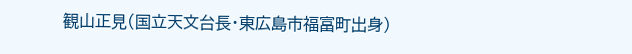観山正見(国立天文台長・東広島市福富町出身)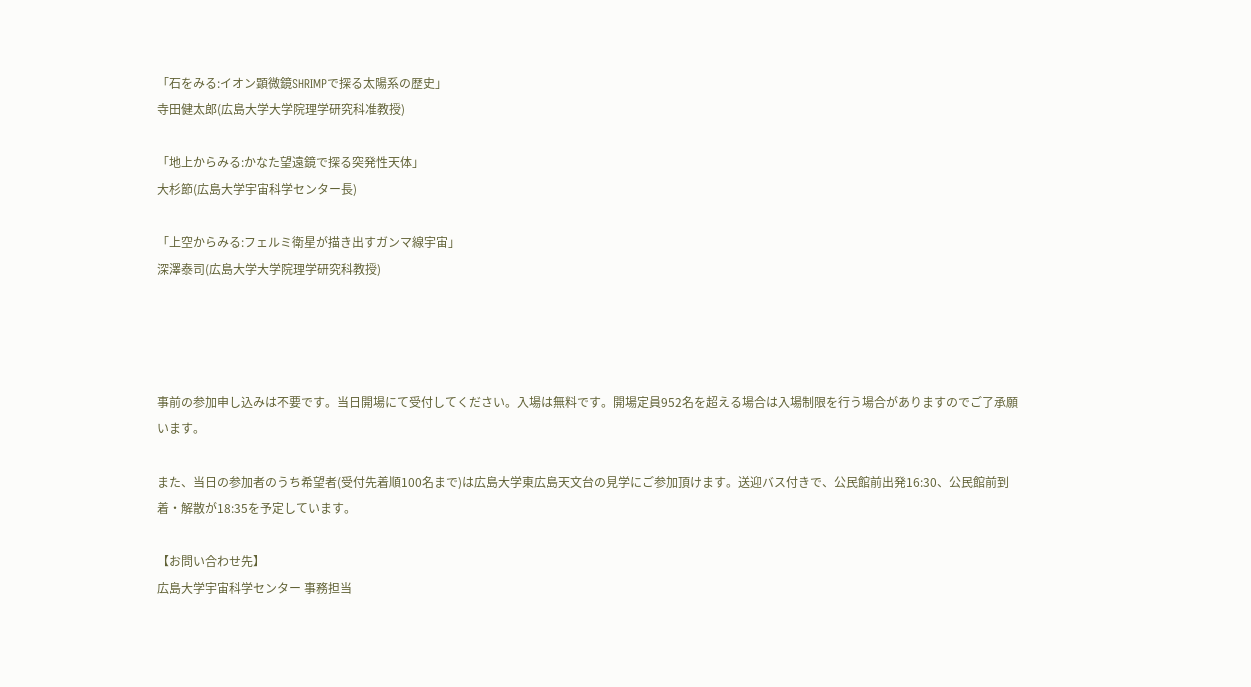「石をみる:イオン顕微鏡SHRIMPで探る太陽系の歴史」
寺田健太郎(広島大学大学院理学研究科准教授)

「地上からみる:かなた望遠鏡で探る突発性天体」
大杉節(広島大学宇宙科学センター長)

「上空からみる:フェルミ衛星が描き出すガンマ線宇宙」
深澤泰司(広島大学大学院理学研究科教授)




事前の参加申し込みは不要です。当日開場にて受付してください。入場は無料です。開場定員952名を超える場合は入場制限を行う場合がありますのでご了承願います。

また、当日の参加者のうち希望者(受付先着順100名まで)は広島大学東広島天文台の見学にご参加頂けます。送迎バス付きで、公民館前出発16:30、公民館前到着・解散が18:35を予定しています。

【お問い合わせ先】
広島大学宇宙科学センター 事務担当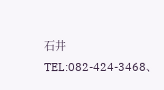石井
TEL:082-424-3468、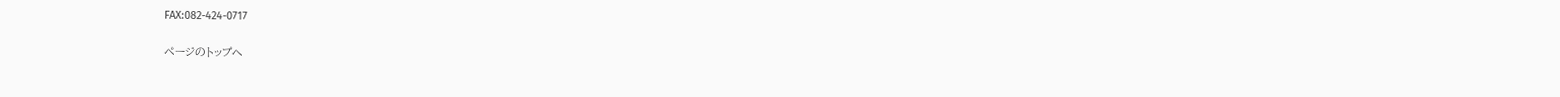FAX:082-424-0717

ページのトップへ